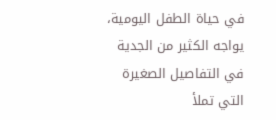في حياة الطفل اليومية، يواجه الكثير من الجدية في التفاصيل الصغيرة التي تملأ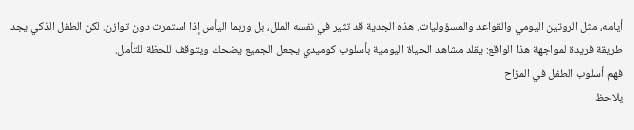أيامه، مثل الروتين اليومي والقواعد والمسؤوليات. هذه الجدية قد تثير في نفسه الملل، بل وربما اليأس إذا استمرت دون توازن. لكن الطفل الذكي يجد طريقة فريدة لمواجهة هذا الواقع: يقلد مشاهد الحياة اليومية بأسلوب كوميدي يجعل الجميع يضحك ويتوقف للحظة للتأمل.
فهم أسلوب الطفل في المزاح
يلاحظ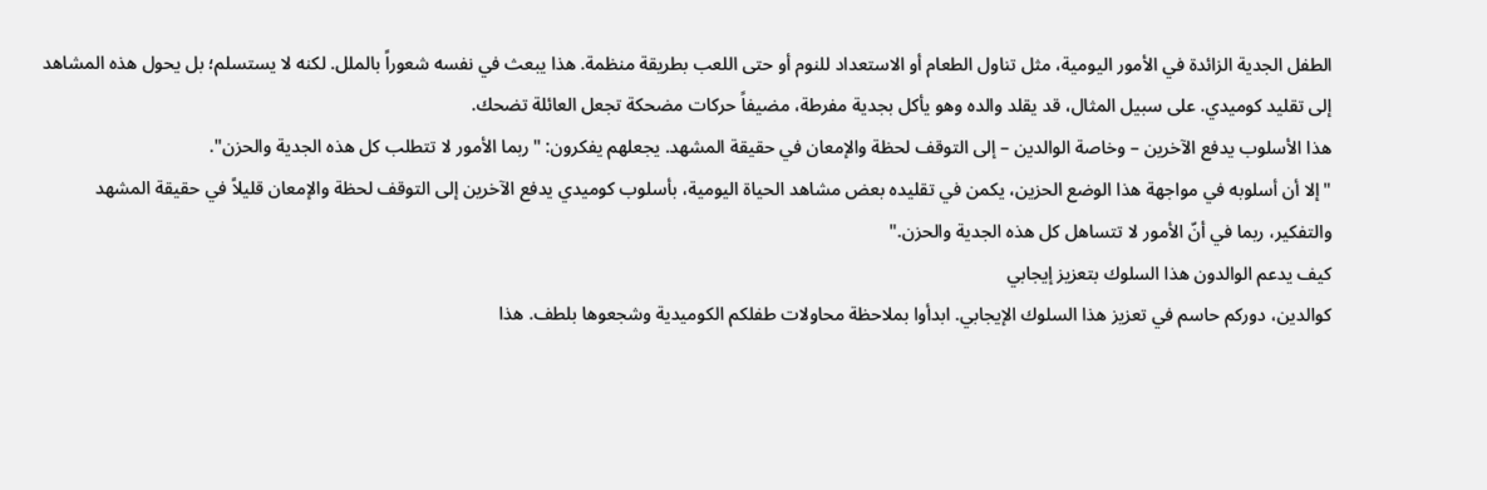الطفل الجدية الزائدة في الأمور اليومية، مثل تناول الطعام أو الاستعداد للنوم أو حتى اللعب بطريقة منظمة. هذا يبعث في نفسه شعوراً بالملل. لكنه لا يستسلم؛ بل يحول هذه المشاهد إلى تقليد كوميدي. على سبيل المثال، قد يقلد والده وهو يأكل بجدية مفرطة، مضيفاً حركات مضحكة تجعل العائلة تضحك.
هذا الأسلوب يدفع الآخرين – وخاصة الوالدين – إلى التوقف لحظة والإمعان في حقيقة المشهد. يجعلهم يفكرون: "ربما الأمور لا تتطلب كل هذه الجدية والحزن".
"إلا أن أسلوبه في مواجهة هذا الوضع الحزين، يكمن في تقليده بعض مشاهد الحياة اليومية، بأسلوب كوميدي يدفع الآخرين إلى التوقف لحظة والإمعان قليلاً في حقيقة المشهد والتفكير، ربما في أنّ الأمور لا تتساهل كل هذه الجدية والحزن."
كيف يدعم الوالدون هذا السلوك بتعزيز إيجابي
كوالدين، دوركم حاسم في تعزيز هذا السلوك الإيجابي. ابدأوا بملاحظة محاولات طفلكم الكوميدية وشجعوها بلطف. هذا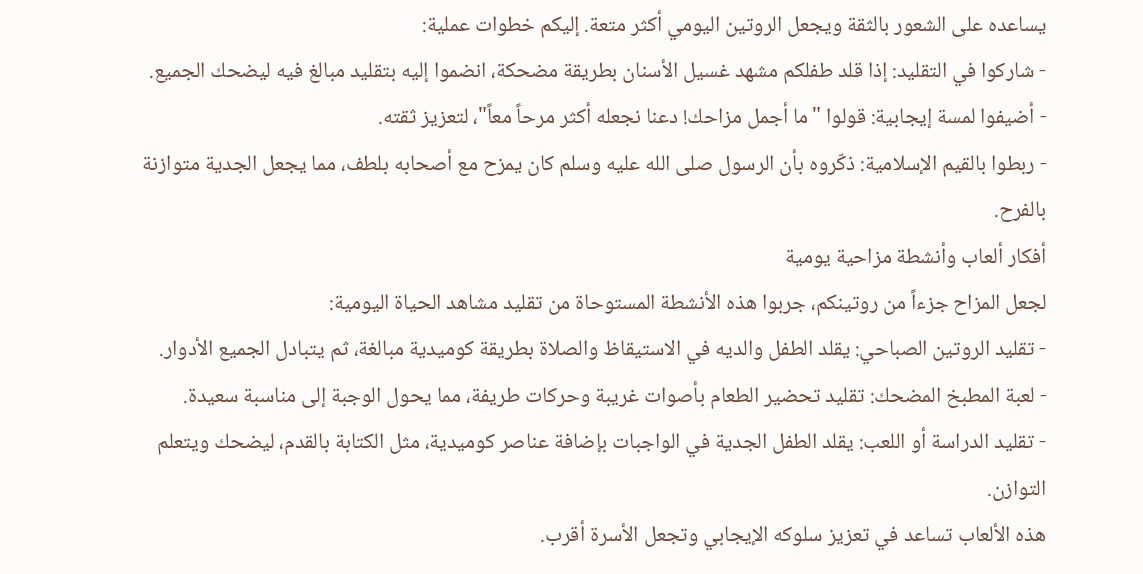يساعده على الشعور بالثقة ويجعل الروتين اليومي أكثر متعة. إليكم خطوات عملية:
- شاركوا في التقليد: إذا قلد طفلكم مشهد غسيل الأسنان بطريقة مضحكة، انضموا إليه بتقليد مبالغ فيه ليضحك الجميع.
- أضيفوا لمسة إيجابية: قولوا "ما أجمل مزاحك! دعنا نجعله أكثر مرحاً معاً"، لتعزيز ثقته.
- ربطوا بالقيم الإسلامية: ذكّروه بأن الرسول صلى الله عليه وسلم كان يمزح مع أصحابه بلطف، مما يجعل الجدية متوازنة بالفرح.
أفكار ألعاب وأنشطة مزاحية يومية
لجعل المزاح جزءاً من روتينكم، جربوا هذه الأنشطة المستوحاة من تقليد مشاهد الحياة اليومية:
- تقليد الروتين الصباحي: يقلد الطفل والديه في الاستيقاظ والصلاة بطريقة كوميدية مبالغة، ثم يتبادل الجميع الأدوار.
- لعبة المطبخ المضحك: تقليد تحضير الطعام بأصوات غريبة وحركات طريفة، مما يحول الوجبة إلى مناسبة سعيدة.
- تقليد الدراسة أو اللعب: يقلد الطفل الجدية في الواجبات بإضافة عناصر كوميدية، مثل الكتابة بالقدم، ليضحك ويتعلم التوازن.
هذه الألعاب تساعد في تعزيز سلوكه الإيجابي وتجعل الأسرة أقرب.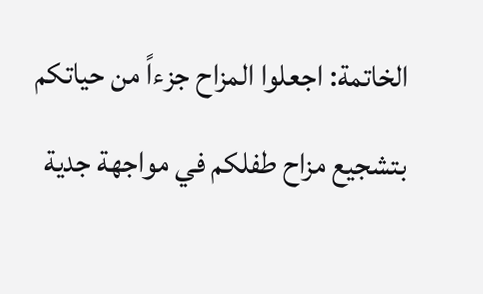الخاتمة: اجعلوا المزاح جزءاً من حياتكم
بتشجيع مزاح طفلكم في مواجهة جدية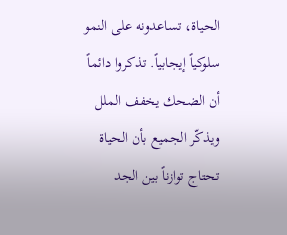الحياة، تساعدونه على النمو سلوكياً إيجابياً. تذكروا دائماً أن الضحك يخفف الملل ويذكّر الجميع بأن الحياة تحتاج توازناً بين الجد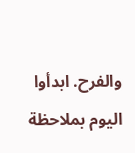والفرح. ابدأوا اليوم بملاحظة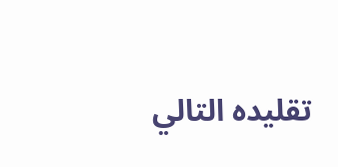تقليده التالي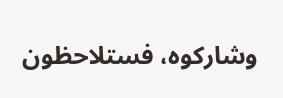وشاركوه، فستلاحظون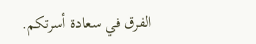الفرق في سعادة أسرتكم.